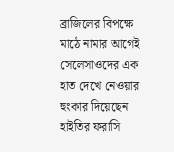ব্রাজিলের বিপক্ষে মাঠে নামার আগেই সেলেসাওদের এক হাত দেখে নেওয়ার হুংকার দিয়েছেন হাইতির ফরাসি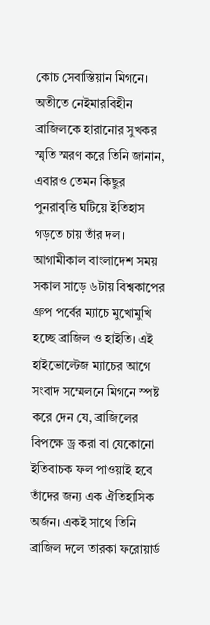কোচ সেবাস্তিয়ান মিগনে। অতীতে নেইমারবিহীন ব্রাজিলকে হারানোর সুখকর স্মৃতি স্মরণ করে তিনি জানান, এবারও তেমন কিছুর পুনরাবৃত্তি ঘটিয়ে ইতিহাস গড়তে চায় তাঁর দল।
আগামীকাল বাংলাদেশ সময় সকাল সাড়ে ৬টায় বিশ্বকাপের গ্রুপ পর্বের ম্যাচে মুখোমুখি হচ্ছে ব্রাজিল ও হাইতি। এই হাইভোল্টেজ ম্যাচের আগে সংবাদ সম্মেলনে মিগনে স্পষ্ট করে দেন যে, ব্রাজিলের বিপক্ষে ড্র করা বা যেকোনো ইতিবাচক ফল পাওয়াই হবে তাঁদের জন্য এক ঐতিহাসিক অর্জন। একই সাথে তিনি ব্রাজিল দলে তারকা ফরোয়ার্ড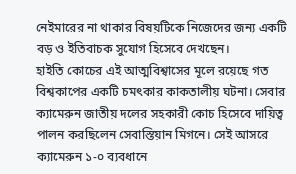নেইমারের না থাকার বিষয়টিকে নিজেদের জন্য একটি বড় ও ইতিবাচক সুযোগ হিসেবে দেখছেন।
হাইতি কোচের এই আত্মবিশ্বাসের মূলে রয়েছে গত বিশ্বকাপের একটি চমৎকার কাকতালীয় ঘটনা। সেবার ক্যামেরুন জাতীয় দলের সহকারী কোচ হিসেবে দায়িত্ব পালন করছিলেন সেবাস্তিয়ান মিগনে। সেই আসরে ক্যামেরুন ১-০ ব্যবধানে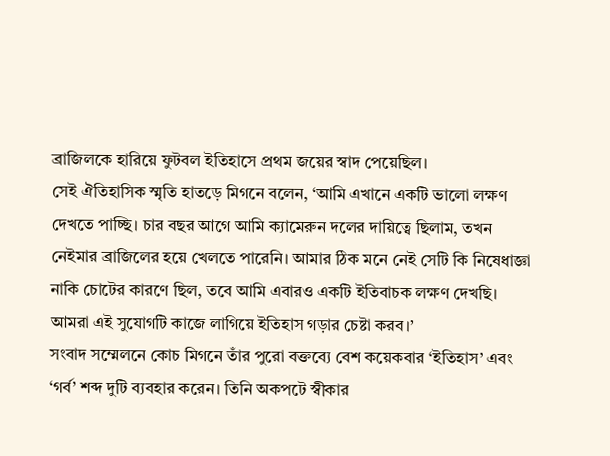ব্রাজিলকে হারিয়ে ফুটবল ইতিহাসে প্রথম জয়ের স্বাদ পেয়েছিল।
সেই ঐতিহাসিক স্মৃতি হাতড়ে মিগনে বলেন, ‘আমি এখানে একটি ভালো লক্ষণ দেখতে পাচ্ছি। চার বছর আগে আমি ক্যামেরুন দলের দায়িত্বে ছিলাম, তখন নেইমার ব্রাজিলের হয়ে খেলতে পারেনি। আমার ঠিক মনে নেই সেটি কি নিষেধাজ্ঞা নাকি চোটের কারণে ছিল, তবে আমি এবারও একটি ইতিবাচক লক্ষণ দেখছি। আমরা এই সুযোগটি কাজে লাগিয়ে ইতিহাস গড়ার চেষ্টা করব।’
সংবাদ সম্মেলনে কোচ মিগনে তাঁর পুরো বক্তব্যে বেশ কয়েকবার ‘ইতিহাস’ এবং ‘গর্ব’ শব্দ দুটি ব্যবহার করেন। তিনি অকপটে স্বীকার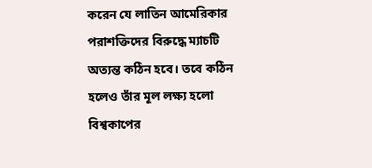করেন যে লাতিন আমেরিকার পরাশক্তিদের বিরুদ্ধে ম্যাচটি অত্যন্ত কঠিন হবে। তবে কঠিন হলেও তাঁর মূল লক্ষ্য হলো বিশ্বকাপের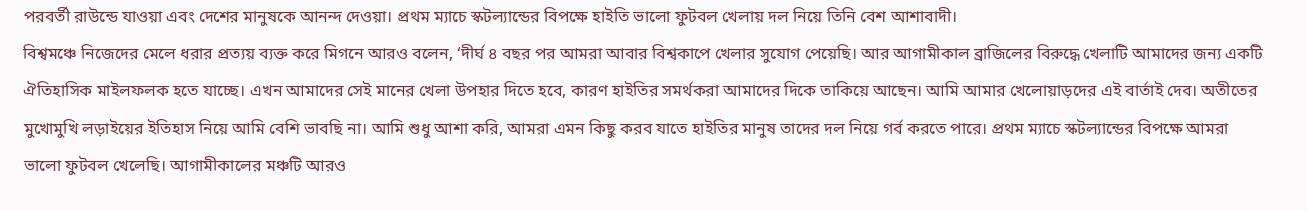পরবর্তী রাউন্ডে যাওয়া এবং দেশের মানুষকে আনন্দ দেওয়া। প্রথম ম্যাচে স্কটল্যান্ডের বিপক্ষে হাইতি ভালো ফুটবল খেলায় দল নিয়ে তিনি বেশ আশাবাদী।
বিশ্বমঞ্চে নিজেদের মেলে ধরার প্রত্যয় ব্যক্ত করে মিগনে আরও বলেন, ‘দীর্ঘ ৪ বছর পর আমরা আবার বিশ্বকাপে খেলার সুযোগ পেয়েছি। আর আগামীকাল ব্রাজিলের বিরুদ্ধে খেলাটি আমাদের জন্য একটি ঐতিহাসিক মাইলফলক হতে যাচ্ছে। এখন আমাদের সেই মানের খেলা উপহার দিতে হবে, কারণ হাইতির সমর্থকরা আমাদের দিকে তাকিয়ে আছেন। আমি আমার খেলোয়াড়দের এই বার্তাই দেব। অতীতের মুখোমুখি লড়াইয়ের ইতিহাস নিয়ে আমি বেশি ভাবছি না। আমি শুধু আশা করি, আমরা এমন কিছু করব যাতে হাইতির মানুষ তাদের দল নিয়ে গর্ব করতে পারে। প্রথম ম্যাচে স্কটল্যান্ডের বিপক্ষে আমরা ভালো ফুটবল খেলেছি। আগামীকালের মঞ্চটি আরও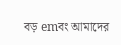বড় emবং আমাদের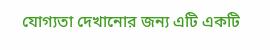যোগ্যতা দেখানোর জন্য এটি একটি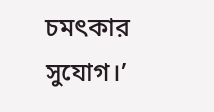চমৎকার সুযোগ।’